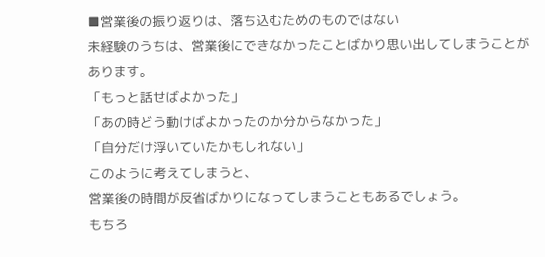■営業後の振り返りは、落ち込むためのものではない
未経験のうちは、営業後にできなかったことばかり思い出してしまうことがあります。
「もっと話せばよかった」
「あの時どう動けばよかったのか分からなかった」
「自分だけ浮いていたかもしれない」
このように考えてしまうと、
営業後の時間が反省ばかりになってしまうこともあるでしょう。
もちろ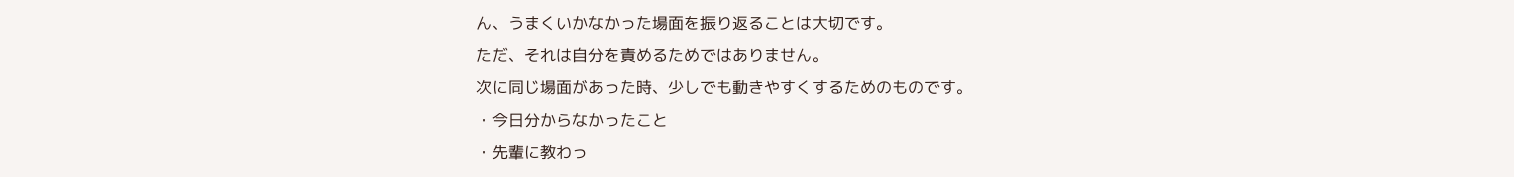ん、うまくいかなかった場面を振り返ることは大切です。
ただ、それは自分を責めるためではありません。
次に同じ場面があった時、少しでも動きやすくするためのものです。
・今日分からなかったこと
・先輩に教わっ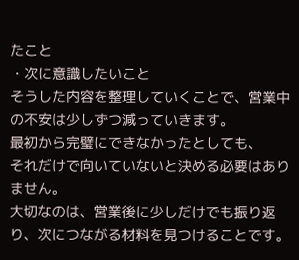たこと
・次に意識したいこと
そうした内容を整理していくことで、営業中の不安は少しずつ減っていきます。
最初から完璧にできなかったとしても、
それだけで向いていないと決める必要はありません。
大切なのは、営業後に少しだけでも振り返り、次につながる材料を見つけることです。